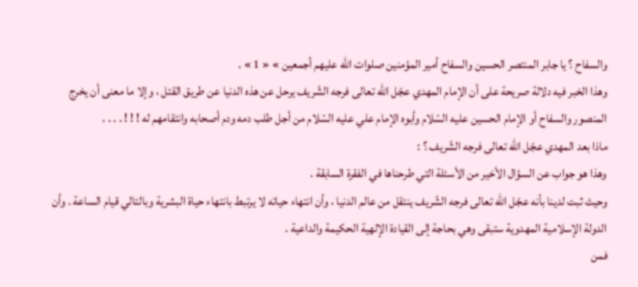والسفاح ؟ يا جابر المنتصر الحسين والسفاح أمير المؤمنين صلوات اللّه عليهم أجمعين » « 1 » .
وهذا الخبر فيه دلالة صريحة على أن الإمام المهدي عجّل اللّه تعالى فرجه الشّريف يرحل عن هذه الدنيا عن طريق القتل ، وإلا ما معنى أن يخرج المنصور والسفاح أو الإمام الحسين عليه السّلام وأبوه الإمام علي عليه السّلام من أجل طلب دمه ودم أصحابه وانتقامهم له ! ! ! . . . .
ماذا بعد المهدي عجّل اللّه تعالى فرجه الشّريف ؟ :
وهذا هو جواب عن السؤال الأخير من الأسئلة التي طرحناها في الفقرة السابقة .
وحيث ثبت لدينا بأنه عجّل اللّه تعالى فرجه الشّريف ينتقل من عالم الدنيا ، وأن انتهاء حياته لا يرتبط بانتهاء حياة البشرية وبالتالي قيام الساعة . وأن الدولة الإسلامية المهدوية ستبقى وهي بحاجة إلى القيادة الإلهية الحكيمة والداعية .
فمن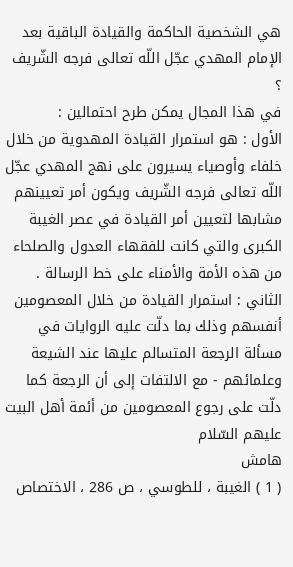هي الشخصية الحاكمة والقيادة الباقية بعد الإمام المهدي عجّل اللّه تعالى فرجه الشّريف ؟
في هذا المجال يمكن طرح احتمالين :
الأول : هو استمرار القيادة المهدوية من خلال خلفاء وأوصياء يسيرون على نهج المهدي عجّل اللّه تعالى فرجه الشّريف ويكون أمر تعيينهم مشابها لتعيين أمر القيادة في عصر الغيبة الكبرى والتي كانت للفقهاء العدول والصلحاء من هذه الأمة والأمناء على خط الرسالة .
الثاني : استمرار القيادة من خلال المعصومين أنفسهم وذلك بما دلّت عليه الروايات في مسألة الرجعة المتسالم عليها عند الشيعة وعلمائهم - مع الالتفات إلى أن الرجعة كما دلّت على رجوع المعصومين من أئمة أهل البيت عليهم السّلام
هامش
( 1 ) الغيبة ، للطوسي ، ص 286 ، الاختصاص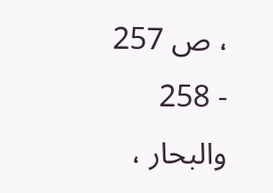، ص 257 - 258 والبحار ،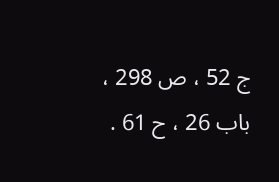ج 52 ، ص 298 ، باب 26 ، ح 61 .